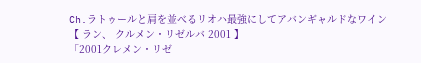Ch.ラトゥールと肩を並べるリオハ最強にしてアバンギャルドなワイン
【 ラン、 クルメン・リゼルバ 2001 】
「2001クレメン・リゼ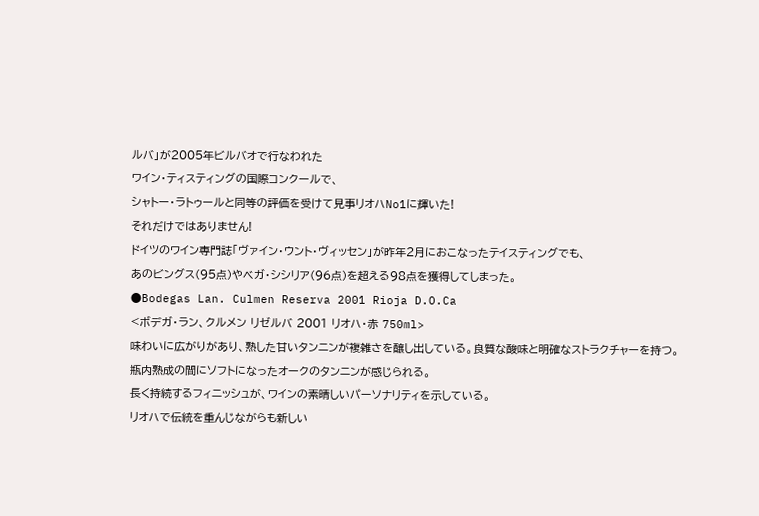ルバ」が2005年ビルバオで行なわれた
ワイン・ティスティングの国際コンクールで、
シャトー・ラトゥールと同等の評価を受けて見事リオハNo1に輝いた!
それだけではありません!
ドイツのワイン専門誌「ヴァイン・ウント・ヴィッセン」が昨年2月におこなったテイスティングでも、
あのビングス(95点)やベガ・シシリア(96点)を超える98点を獲得してしまった。
●Bodegas Lan. Culmen Reserva 2001 Rioja D.O.Ca
<ボデガ・ラン、クルメン リゼルバ 2001 リオハ・赤 750ml>
味わいに広がりがあり、熟した甘いタンニンが複雑さを醸し出している。良質な酸味と明確なストラクチャーを持つ。
瓶内熟成の間にソフトになったオークのタンニンが感じられる。
長く持続するフィニッシュが、ワインの素晴しいパーソナリティを示している。
リオハで伝統を重んじながらも新しい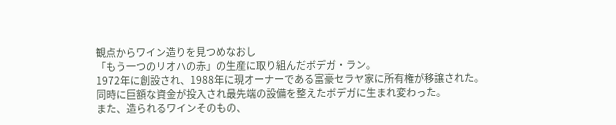観点からワイン造りを見つめなおし
「もう一つのリオハの赤」の生産に取り組んだボデガ・ラン。
1972年に創設され、1988年に現オーナーである富豪セラヤ家に所有権が移譲された。
同時に巨額な資金が投入され最先端の設備を整えたボデガに生まれ変わった。
また、造られるワインそのもの、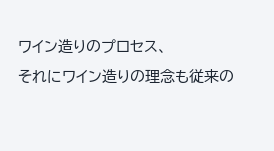ワイン造りのプロセス、
それにワイン造りの理念も従来の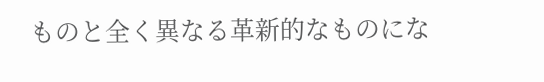ものと全く異なる革新的なものにな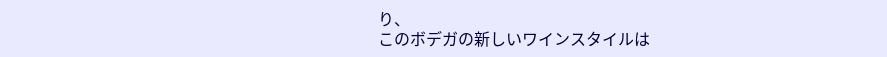り、
このボデガの新しいワインスタイルは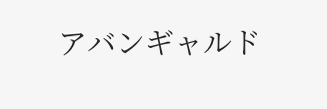アバンギャルド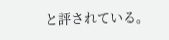と評されている。